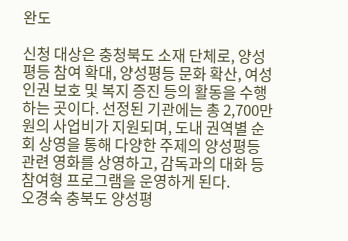완도

신청 대상은 충청북도 소재 단체로, 양성평등 참여 확대, 양성평등 문화 확산, 여성 인권 보호 및 복지 증진 등의 활동을 수행하는 곳이다. 선정된 기관에는 총 2,700만 원의 사업비가 지원되며, 도내 권역별 순회 상영을 통해 다양한 주제의 양성평등 관련 영화를 상영하고, 감독과의 대화 등 참여형 프로그램을 운영하게 된다.
오경숙 충북도 양성평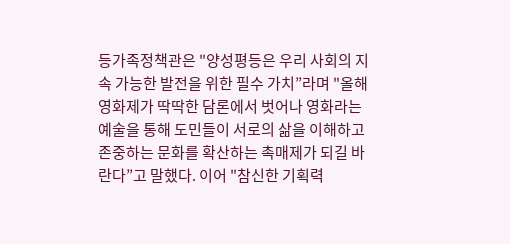등가족정책관은 "양성평등은 우리 사회의 지속 가능한 발전을 위한 필수 가치”라며 "올해 영화제가 딱딱한 담론에서 벗어나 영화라는 예술을 통해 도민들이 서로의 삶을 이해하고 존중하는 문화를 확산하는 촉매제가 되길 바란다”고 말했다. 이어 "참신한 기획력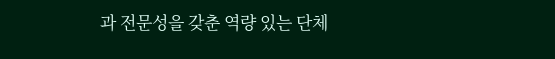과 전문성을 갖춘 역량 있는 단체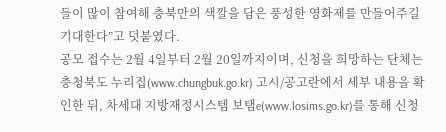들이 많이 참여해 충북만의 색깔을 담은 풍성한 영화제를 만들어주길 기대한다”고 덧붙였다.
공모 접수는 2월 4일부터 2월 20일까지이며, 신청을 희망하는 단체는 충청북도 누리집(www.chungbuk.go.kr) 고시/공고란에서 세부 내용을 확인한 뒤, 차세대 지방재정시스템 보탬e(www.losims.go.kr)를 통해 신청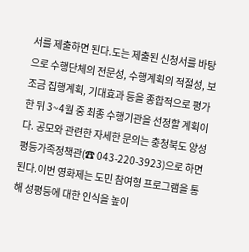서를 제출하면 된다.도는 제출된 신청서를 바탕으로 수행단체의 전문성, 수행계획의 적절성, 보조금 집행계획, 기대효과 등을 종합적으로 평가한 뒤 3~4월 중 최종 수행기관을 선정할 계획이다. 공모와 관련한 자세한 문의는 충청북도 양성평등가족정책관(☎ 043-220-3923)으로 하면 된다.이번 영화제는 도민 참여형 프로그램을 통해 성평등에 대한 인식을 높이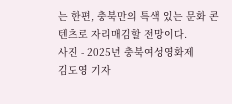는 한편, 충북만의 특색 있는 문화 콘텐츠로 자리매김할 전망이다.
사진 - 2025년 충북여성영화제
김도영 기자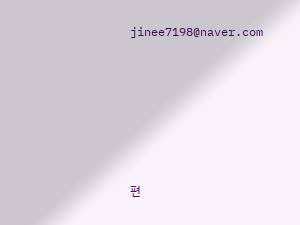jinee7198@naver.com






편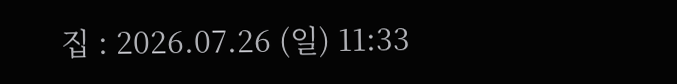집 : 2026.07.26 (일) 11:33